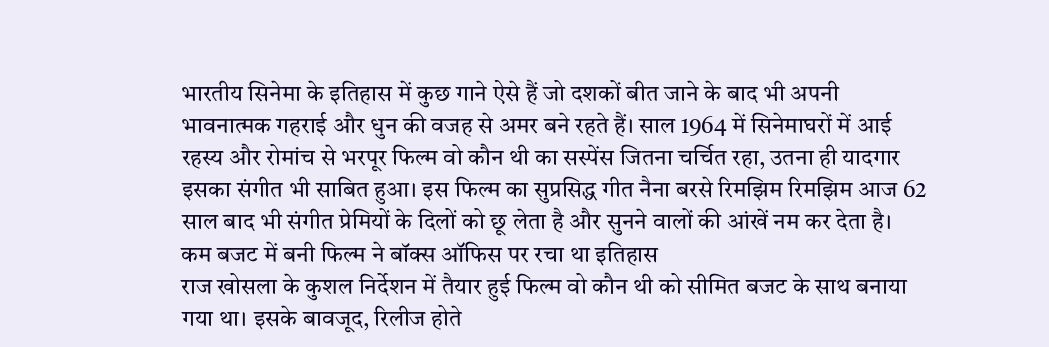भारतीय सिनेमा के इतिहास में कुछ गाने ऐसे हैं जो दशकों बीत जाने के बाद भी अपनी भावनात्मक गहराई और धुन की वजह से अमर बने रहते हैं। साल 1964 में सिनेमाघरों में आई रहस्य और रोमांच से भरपूर फिल्म वो कौन थी का सस्पेंस जितना चर्चित रहा, उतना ही यादगार इसका संगीत भी साबित हुआ। इस फिल्म का सुप्रसिद्ध गीत नैना बरसे रिमझिम रिमझिम आज 62 साल बाद भी संगीत प्रेमियों के दिलों को छू लेता है और सुनने वालों की आंखें नम कर देता है।
कम बजट में बनी फिल्म ने बॉक्स ऑफिस पर रचा था इतिहास
राज खोसला के कुशल निर्देशन में तैयार हुई फिल्म वो कौन थी को सीमित बजट के साथ बनाया गया था। इसके बावजूद, रिलीज होते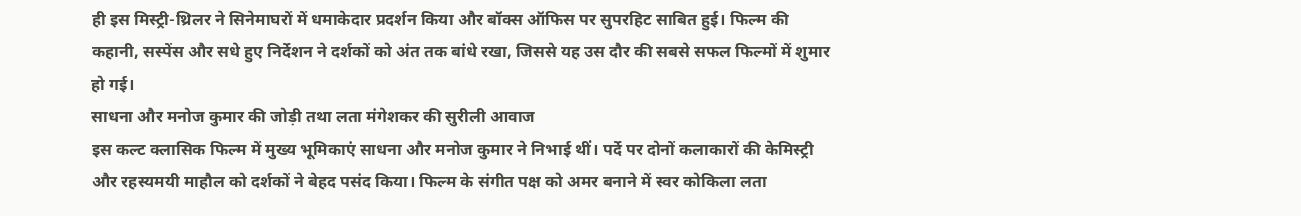ही इस मिस्ट्री-थ्रिलर ने सिनेमाघरों में धमाकेदार प्रदर्शन किया और बॉक्स ऑफिस पर सुपरहिट साबित हुई। फिल्म की कहानी, सस्पेंस और सधे हुए निर्देशन ने दर्शकों को अंत तक बांधे रखा, जिससे यह उस दौर की सबसे सफल फिल्मों में शुमार हो गई।
साधना और मनोज कुमार की जोड़ी तथा लता मंगेशकर की सुरीली आवाज
इस कल्ट क्लासिक फिल्म में मुख्य भूमिकाएं साधना और मनोज कुमार ने निभाई थीं। पर्दे पर दोनों कलाकारों की केमिस्ट्री और रहस्यमयी माहौल को दर्शकों ने बेहद पसंद किया। फिल्म के संगीत पक्ष को अमर बनाने में स्वर कोकिला लता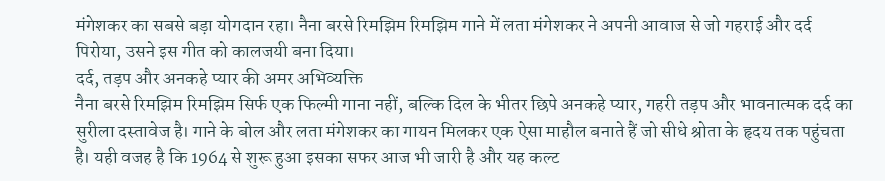मंगेशकर का सबसे बड़ा योगदान रहा। नैना बरसे रिमझिम रिमझिम गाने में लता मंगेशकर ने अपनी आवाज से जो गहराई और दर्द पिरोया, उसने इस गीत को कालजयी बना दिया।
दर्द, तड़प और अनकहे प्यार की अमर अभिव्यक्ति
नैना बरसे रिमझिम रिमझिम सिर्फ एक फिल्मी गाना नहीं, बल्कि दिल के भीतर छिपे अनकहे प्यार, गहरी तड़प और भावनात्मक दर्द का सुरीला दस्तावेज है। गाने के बोल और लता मंगेशकर का गायन मिलकर एक ऐसा माहौल बनाते हैं जो सीधे श्रोता के हृदय तक पहुंचता है। यही वजह है कि 1964 से शुरू हुआ इसका सफर आज भी जारी है और यह कल्ट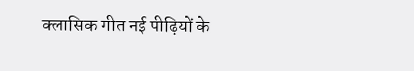क्लासिक गीत नई पीढ़ियों के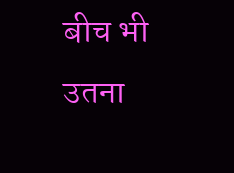बीच भी उतना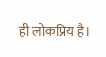ही लोकप्रिय है।